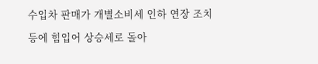수입차 판매가 개별소비세 인하 연장 조치 등에 힘입어 상승세로 돌아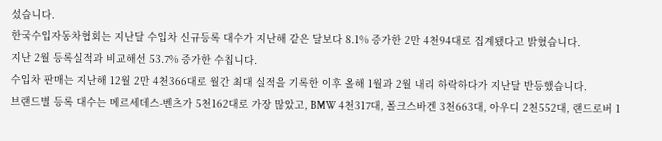섰습니다.
한국수입자동차협회는 지난달 수입차 신규등록 대수가 지난해 같은 달보다 8.1% 증가한 2만 4천94대로 집계됐다고 밝혔습니다.
지난 2월 등록실적과 비교해선 53.7% 증가한 수칩니다.
수입차 판매는 지난해 12월 2만 4천366대로 월간 최대 실적을 기록한 이후 올해 1월과 2월 내리 하락하다가 지난달 반등했습니다.
브랜드별 등록 대수는 메르세데스-벤츠가 5천162대로 가장 많았고, BMW 4천317대, 폴크스바겐 3천663대, 아우디 2천552대, 랜드로버 1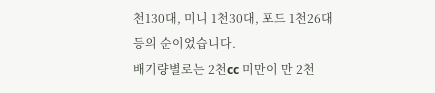천130대, 미니 1천30대, 포드 1천26대 등의 순이었습니다.
배기량별로는 2천cc 미만이 만 2천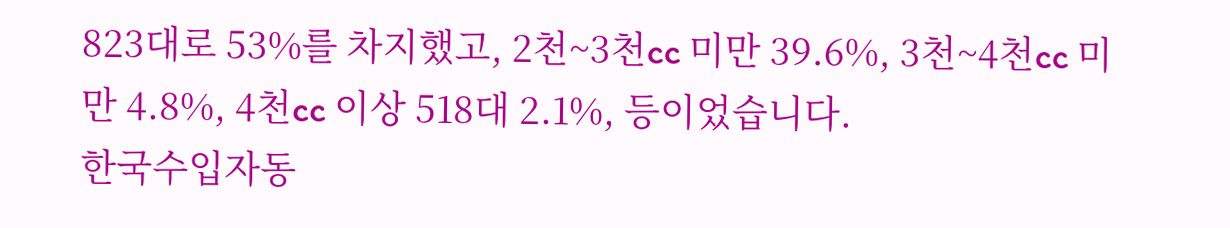823대로 53%를 차지했고, 2천~3천cc 미만 39.6%, 3천~4천cc 미만 4.8%, 4천cc 이상 518대 2.1%, 등이었습니다.
한국수입자동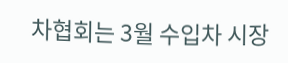차협회는 3월 수입차 시장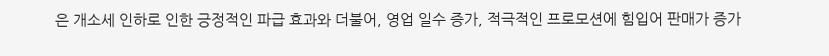은 개소세 인하로 인한 긍정적인 파급 효과와 더불어, 영업 일수 증가, 적극적인 프로모션에 힘입어 판매가 증가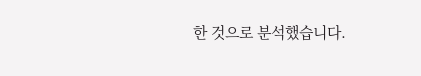한 것으로 분석했습니다.